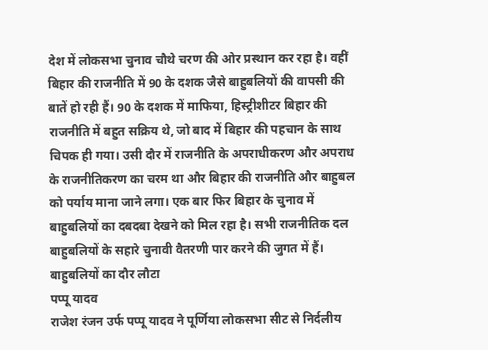देश में लोकसभा चुनाव चौथे चरण की ओर प्रस्थान कर रहा है। वहीं बिहार की राजनीति में 90 के दशक जैसे बाहुबलियों की वापसी की बातें हो रही हैं। 90 के दशक में माफिया, हिस्ट्रीशीटर बिहार की राजनीति में बहुत सक्रिय थे, जो बाद में बिहार की पहचान के साथ चिपक ही गया। उसी दौर में राजनीति के अपराधीकरण और अपराध के राजनीतिकरण का चरम था और बिहार की राजनीति और बाहुबल को पर्याय माना जाने लगा। एक बार फिर बिहार के चुनाव में बाहुबलियों का दबदबा देखने को मिल रहा है। सभी राजनीतिक दल बाहुबलियों के सहारे चुनावी वैतरणी पार करने की जुगत में हैं।
बाहुबलियों का दौर लौटा
पप्पू यादव
राजेश रंजन उर्फ पप्पू यादव ने पूर्णिया लोकसभा सीट से निर्दलीय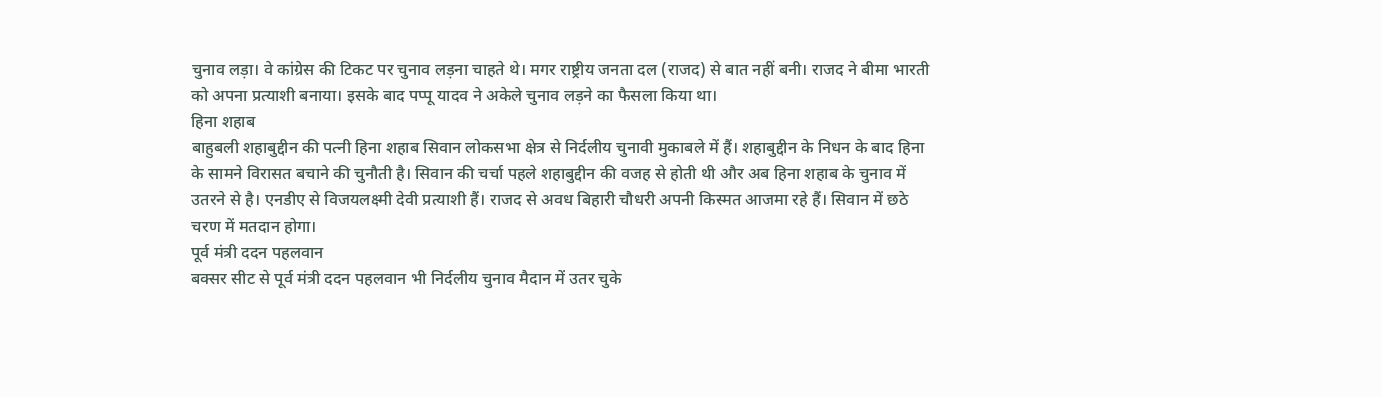चुनाव लड़ा। वे कांग्रेस की टिकट पर चुनाव लड़ना चाहते थे। मगर राष्ट्रीय जनता दल (राजद) से बात नहीं बनी। राजद ने बीमा भारती को अपना प्रत्याशी बनाया। इसके बाद पप्पू यादव ने अकेले चुनाव लड़ने का फैसला किया था।
हिना शहाब
बाहुबली शहाबुद्दीन की पत्नी हिना शहाब सिवान लोकसभा क्षेत्र से निर्दलीय चुनावी मुकाबले में हैं। शहाबुद्दीन के निधन के बाद हिना के सामने विरासत बचाने की चुनौती है। सिवान की चर्चा पहले शहाबुद्दीन की वजह से होती थी और अब हिना शहाब के चुनाव में उतरने से है। एनडीए से विजयलक्ष्मी देवी प्रत्याशी हैं। राजद से अवध बिहारी चौधरी अपनी किस्मत आजमा रहे हैं। सिवान में छठे चरण में मतदान होगा।
पूर्व मंत्री ददन पहलवान
बक्सर सीट से पूर्व मंत्री ददन पहलवान भी निर्दलीय चुनाव मैदान में उतर चुके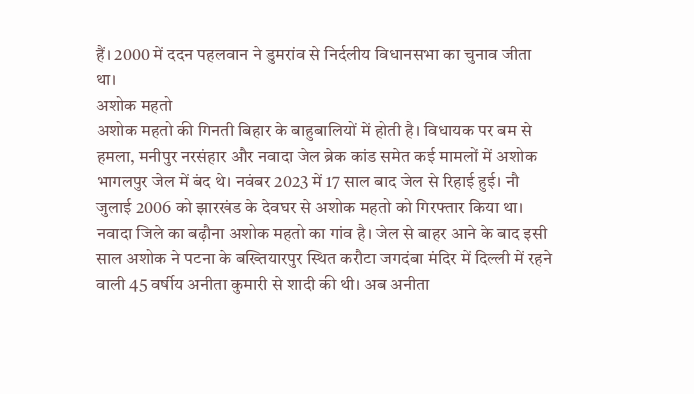हैं। 2000 में ददन पहलवान ने डुमरांव से निर्दलीय विधानसभा का चुनाव जीता था।
अशोक महतो
अशोक महतो की गिनती बिहार के बाहुबालियों में होती है। विधायक पर बम से हमला, मनीपुर नरसंहार और नवादा जेल ब्रेक कांड समेत कई मामलों में अशोक भागलपुर जेल में बंद थे। नवंबर 2023 में 17 साल बाद जेल से रिहाई हुई। नौ जुलाई 2006 को झारखंड के देवघर से अशोक महतो को गिरफ्तार किया था। नवादा जिले का बढ़ौना अशोक महतो का गांव है। जेल से बाहर आने के बाद इसी साल अशोक ने पटना के बख्तियारपुर स्थित करौटा जगदंबा मंदिर में दिल्ली में रहने वाली 45 वर्षीय अनीता कुमारी से शादी की थी। अब अनीता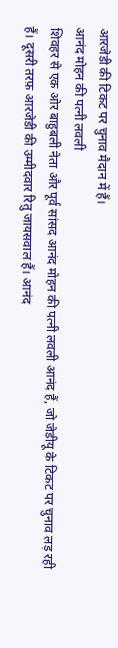आरजेडी की टिकट पर चुनाव मैदान में हैं।
आनंद मोहन की पत्नी लवली
शिवहर से एक ओर बाहुबली नेता और पूर्व सांसद आनंद मोहन की पत्नी लवली आनंद हैं, जो जेडीयू के टिकट पर चुनाव लड़ रही हैं। दूसरी तरफ़ आरजेडी की उम्मीदवार रितु जायसवाल हैं। आनंद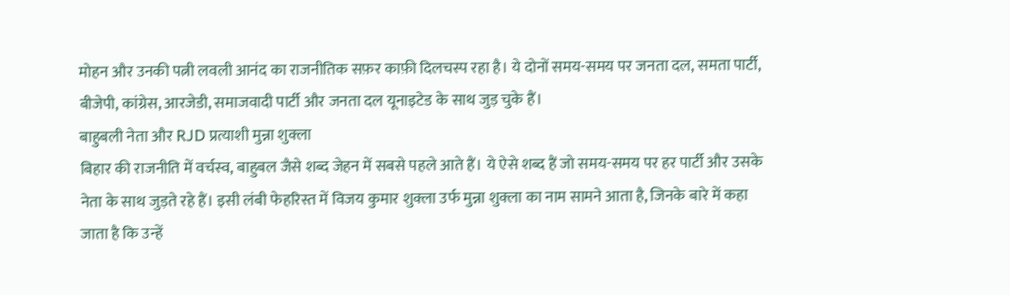मोहन और उनकी पत्नी लवली आनंद का राजनीतिक सफ़र काफ़ी दिलचस्प रहा है। ये दोनों समय-समय पर जनता दल, समता पार्टी, बीजेपी, कांग्रेस, आरजेडी, समाजवादी पार्टी और जनता दल यूनाइटेड के साथ जुड़ चुके हैं।
बाहुबली नेता और RJD प्रत्याशी मुन्ना शुक्ला
बिहार की राजनीति में वर्चस्व, बाहुबल जैसे शब्द जेहन में सबसे पहले आते हैं। ये ऐसे शब्द हैं जो समय-समय पर हर पार्टी और उसके नेता के साथ जुड़ते रहे हैं। इसी लंबी फेहरिस्त में विजय कुमार शुक्ला उर्फ मुन्ना शुक्ला का नाम सामने आता है, जिनके बारे में कहा जाता है कि उन्हें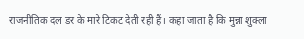राजनीतिक दल डर के मारे टिकट देती रही हैं। कहा जाता है कि मुन्ना शुक्ला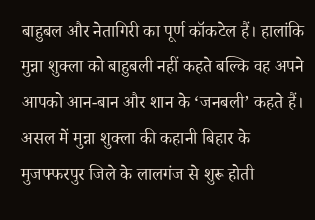बाहुबल और नेतागिरी का पूर्ण कॉकटेल हैं। हालांकि मुन्ना शुक्ला को बाहुबली नहीं कहते बल्कि वह अपने आपको आन-बान और शान के ‘जनबली’ कहते हैं। असल में मुन्ना शुक्ला की कहानी बिहार के मुजफ्फरपुर जिले के लालगंज से शुरू होती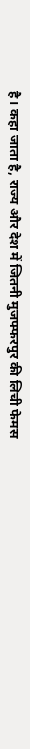है। कहा जाता है, राज्य और देश में जितनी मुजफ्फरपुर की लिची फेमस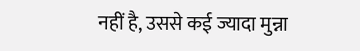नहीं है, उससे कई ज्यादा मुन्ना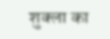शुक्ला का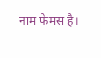नाम फेमस है।